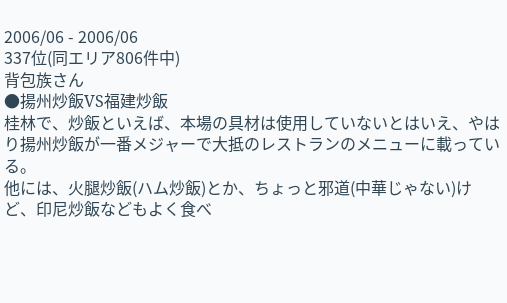2006/06 - 2006/06
337位(同エリア806件中)
背包族さん
●揚州炒飯VS福建炒飯
桂林で、炒飯といえば、本場の具材は使用していないとはいえ、やはり揚州炒飯が一番メジャーで大抵のレストランのメニューに載っている。
他には、火腿炒飯(ハム炒飯)とか、ちょっと邪道(中華じゃない)けど、印尼炒飯などもよく食べ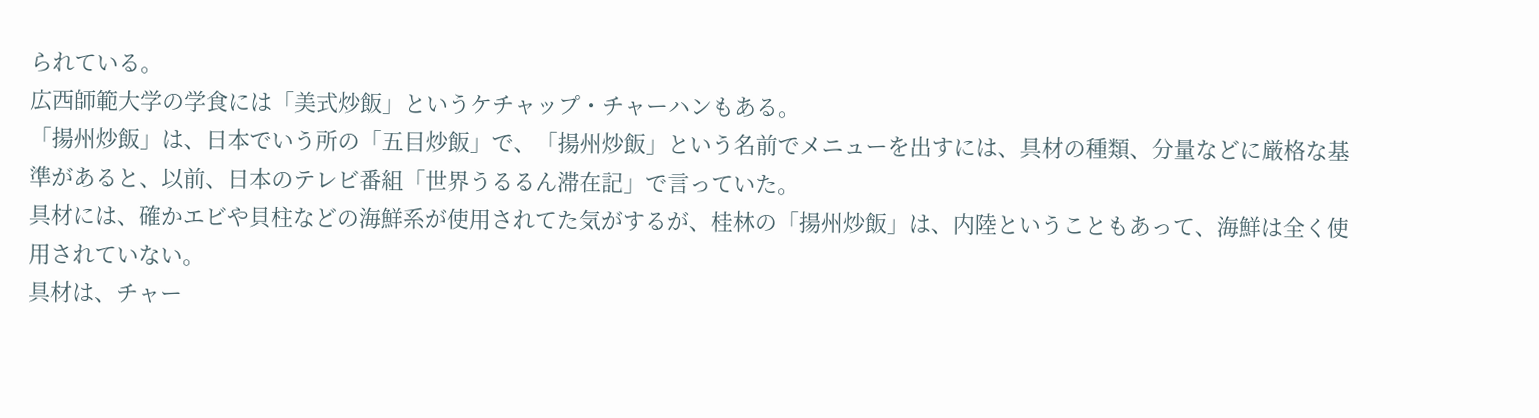られている。
広西師範大学の学食には「美式炒飯」というケチャップ・チャーハンもある。
「揚州炒飯」は、日本でいう所の「五目炒飯」で、「揚州炒飯」という名前でメニューを出すには、具材の種類、分量などに厳格な基準があると、以前、日本のテレビ番組「世界うるるん滞在記」で言っていた。
具材には、確かエビや貝柱などの海鮮系が使用されてた気がするが、桂林の「揚州炒飯」は、内陸ということもあって、海鮮は全く使用されていない。
具材は、チャー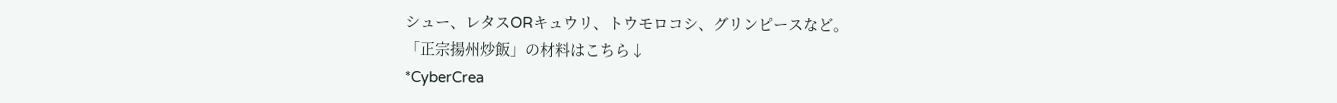シュー、レタスORキュウリ、トウモロコシ、グリンピースなど。
「正宗揚州炒飯」の材料はこちら↓
*CyberCrea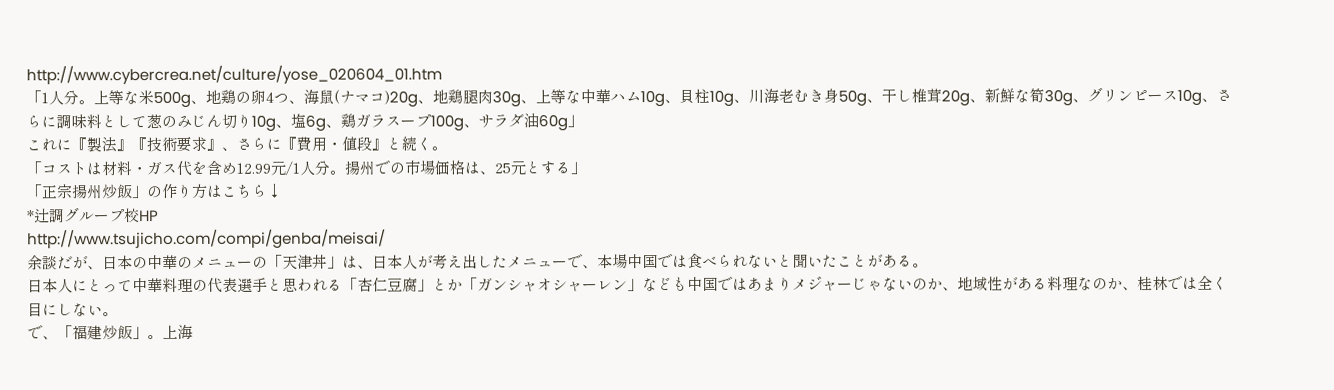http://www.cybercrea.net/culture/yose_020604_01.htm
「1人分。上等な米500g、地鶏の卵4つ、海鼠(ナマコ)20g、地鶏腿肉30g、上等な中華ハム10g、貝柱10g、川海老むき身50g、干し椎茸20g、新鮮な筍30g、グリンピース10g、さらに調味料として葱のみじん切り10g、塩6g、鶏ガラスープ100g、サラダ油60g」
これに『製法』『技術要求』、さらに『費用・値段』と続く。
「コストは材料・ガス代を含め12.99元/1人分。揚州での市場価格は、25元とする」
「正宗揚州炒飯」の作り方はこちら↓
*辻調グループ校HP
http://www.tsujicho.com/compi/genba/meisai/
余談だが、日本の中華のメニューの「天津丼」は、日本人が考え出したメニューで、本場中国では食べられないと聞いたことがある。
日本人にとって中華料理の代表選手と思われる「杏仁豆腐」とか「ガンシャオシャーレン」なども中国ではあまりメジャーじゃないのか、地域性がある料理なのか、桂林では全く目にしない。
で、「福建炒飯」。上海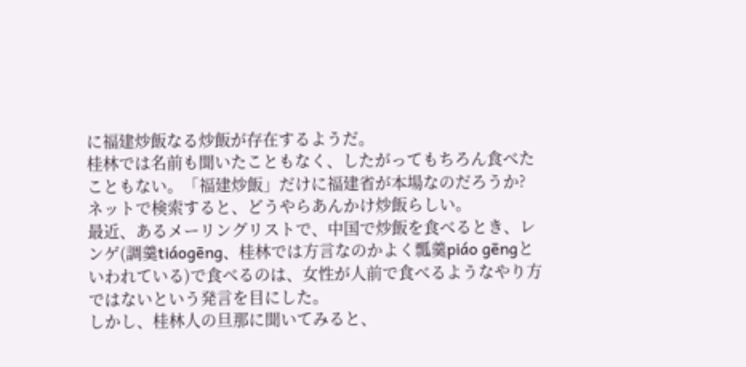に福建炒飯なる炒飯が存在するようだ。
桂林では名前も聞いたこともなく、したがってもちろん食べたこともない。「福建炒飯」だけに福建省が本場なのだろうか?
ネットで検索すると、どうやらあんかけ炒飯らしい。
最近、あるメーリングリストで、中国で炒飯を食べるとき、レンゲ(調羹tiáogēng、桂林では方言なのかよく瓢羹piáo gēngといわれている)で食べるのは、女性が人前で食べるようなやり方ではないという発言を目にした。
しかし、桂林人の旦那に聞いてみると、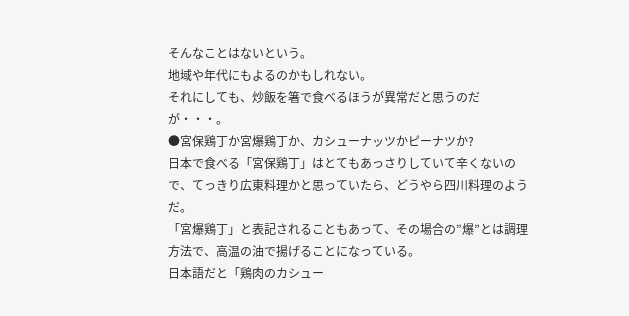そんなことはないという。
地域や年代にもよるのかもしれない。
それにしても、炒飯を箸で食べるほうが異常だと思うのだが・・・。
●宮保鶏丁か宮爆鶏丁か、カシューナッツかピーナツか?
日本で食べる「宮保鶏丁」はとてもあっさりしていて辛くないので、てっきり広東料理かと思っていたら、どうやら四川料理のようだ。
「宮爆鶏丁」と表記されることもあって、その場合の”爆”とは調理方法で、高温の油で揚げることになっている。
日本語だと「鶏肉のカシュー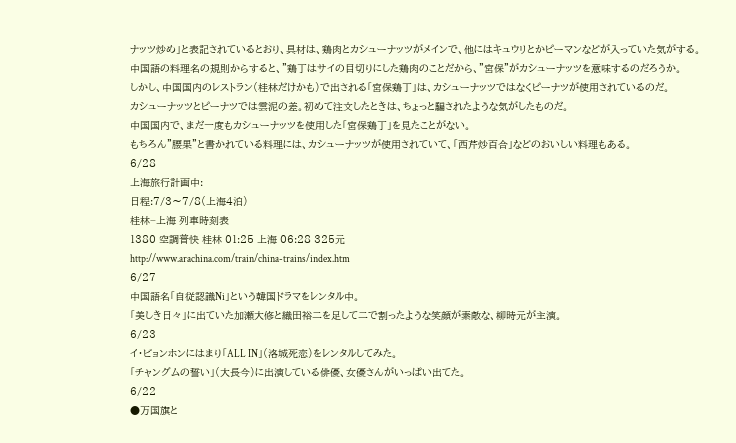ナッツ炒め」と表記されているとおり、具材は、鶏肉とカシューナッツがメインで、他にはキュウリとかピーマンなどが入っていた気がする。
中国語の料理名の規則からすると、”鶏丁はサイの目切りにした鶏肉のことだから、”宮保”がカシューナッツを意味するのだろうか。
しかし、中国国内のレストラン(桂林だけかも)で出される「宮保鶏丁」は、カシューナッツではなくピーナツが使用されているのだ。
カシューナッツとピーナツでは雲泥の差。初めて注文したときは、ちょっと騙されたような気がしたものだ。
中国国内で、まだ一度もカシューナッツを使用した「宮保鶏丁」を見たことがない。
もちろん”腰果”と書かれている料理には、カシューナッツが使用されていて、「西芹炒百合」などのおいしい料理もある。
6/28
上海旅行計画中:
日程:7/3〜7/8(上海4泊)
桂林−上海 列車時刻表
1380 空調普快 桂林 01:25 上海 06:28 325元
http://www.arachina.com/train/china-trains/index.htm
6/27
中国語名「自従認識Ni」という韓国ドラマをレンタル中。
「美しき日々」に出ていた加瀬大修と織田裕二を足して二で割ったような笑顔が素敵な、柳時元が主演。
6/23
イ・ビョンホンにはまり「ALL IN」(洛城死恋)をレンタルしてみた。
「チャングムの誓い」(大長今)に出演している俳優、女優さんがいっぱい出てた。
6/22
●万国旗と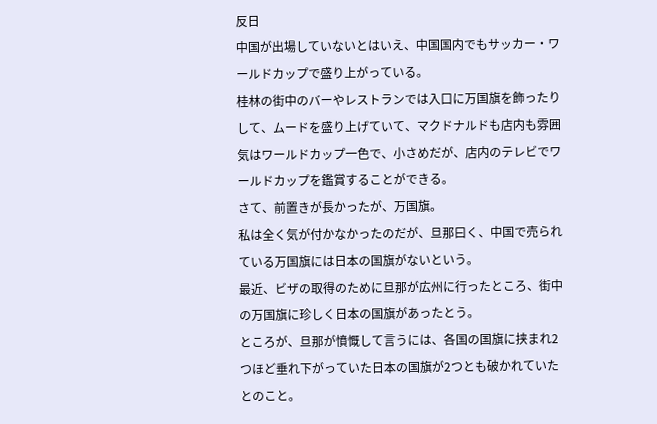反日
中国が出場していないとはいえ、中国国内でもサッカー・ワールドカップで盛り上がっている。
桂林の街中のバーやレストランでは入口に万国旗を飾ったりして、ムードを盛り上げていて、マクドナルドも店内も雰囲気はワールドカップ一色で、小さめだが、店内のテレビでワールドカップを鑑賞することができる。
さて、前置きが長かったが、万国旗。
私は全く気が付かなかったのだが、旦那曰く、中国で売られている万国旗には日本の国旗がないという。
最近、ビザの取得のために旦那が広州に行ったところ、街中の万国旗に珍しく日本の国旗があったとう。
ところが、旦那が憤慨して言うには、各国の国旗に挟まれ2つほど垂れ下がっていた日本の国旗が2つとも破かれていたとのこと。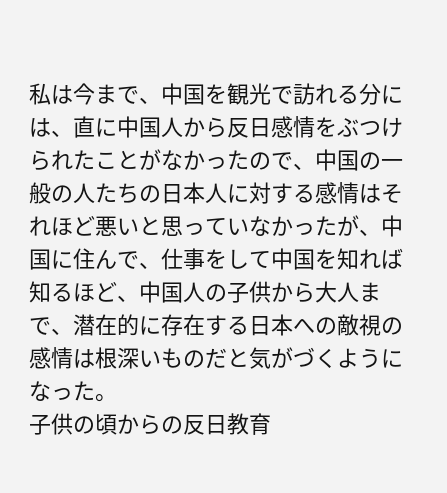私は今まで、中国を観光で訪れる分には、直に中国人から反日感情をぶつけられたことがなかったので、中国の一般の人たちの日本人に対する感情はそれほど悪いと思っていなかったが、中国に住んで、仕事をして中国を知れば知るほど、中国人の子供から大人まで、潜在的に存在する日本への敵視の感情は根深いものだと気がづくようになった。
子供の頃からの反日教育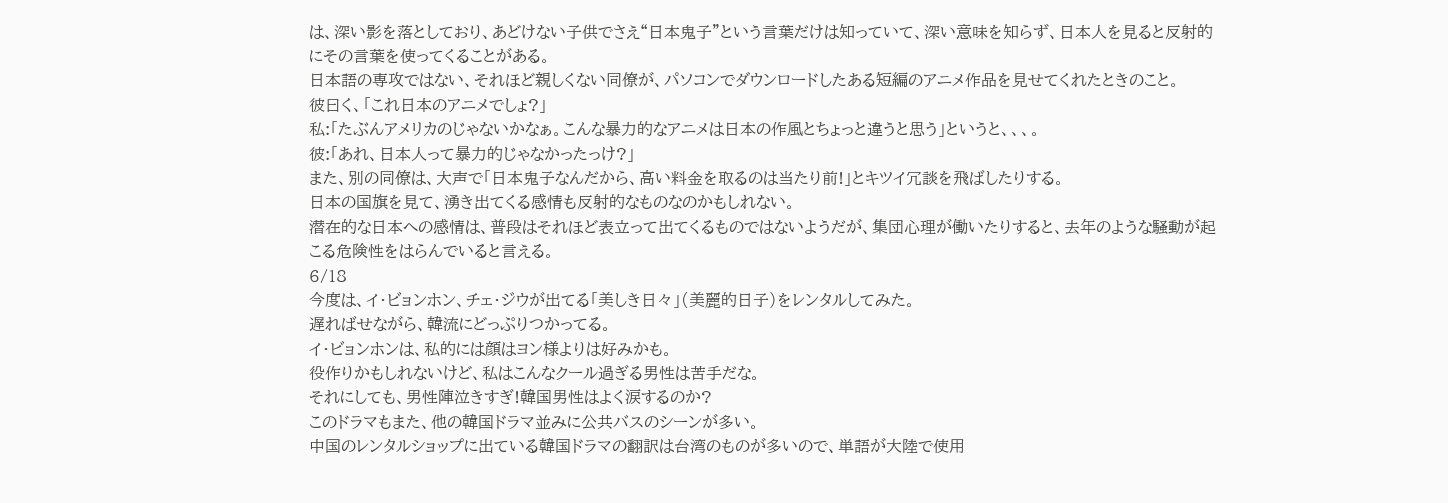は、深い影を落としており、あどけない子供でさえ“日本鬼子”という言葉だけは知っていて、深い意味を知らず、日本人を見ると反射的にその言葉を使ってくることがある。
日本語の専攻ではない、それほど親しくない同僚が、パソコンでダウンロードしたある短編のアニメ作品を見せてくれたときのこと。
彼曰く、「これ日本のアニメでしょ?」
私:「たぶんアメリカのじゃないかなぁ。こんな暴力的なアニメは日本の作風とちょっと違うと思う」というと、、、。
彼:「あれ、日本人って暴力的じゃなかったっけ?」
また、別の同僚は、大声で「日本鬼子なんだから、高い料金を取るのは当たり前!」とキツイ冗談を飛ばしたりする。
日本の国旗を見て、湧き出てくる感情も反射的なものなのかもしれない。
潜在的な日本への感情は、普段はそれほど表立って出てくるものではないようだが、集団心理が働いたりすると、去年のような騒動が起こる危険性をはらんでいると言える。
6/18
今度は、イ・ビョンホン、チェ・ジウが出てる「美しき日々」(美麗的日子)をレンタルしてみた。
遅ればせながら、韓流にどっぷりつかってる。
イ・ビョンホンは、私的には顔はヨン様よりは好みかも。
役作りかもしれないけど、私はこんなクール過ぎる男性は苦手だな。
それにしても、男性陣泣きすぎ!韓国男性はよく涙するのか?
このドラマもまた、他の韓国ドラマ並みに公共バスのシーンが多い。
中国のレンタルショップに出ている韓国ドラマの翻訳は台湾のものが多いので、単語が大陸で使用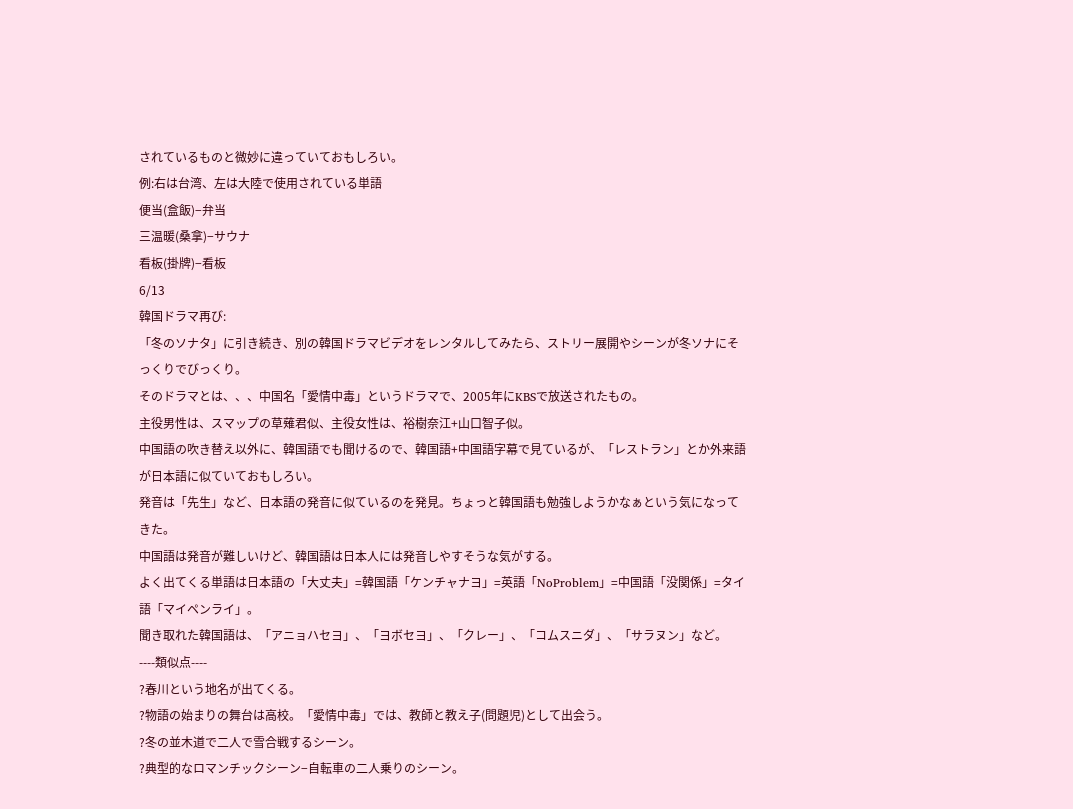されているものと微妙に違っていておもしろい。
例:右は台湾、左は大陸で使用されている単語
便当(盒飯)−弁当
三温暖(桑拿)−サウナ
看板(掛牌)−看板
6/13
韓国ドラマ再び:
「冬のソナタ」に引き続き、別の韓国ドラマビデオをレンタルしてみたら、ストリー展開やシーンが冬ソナにそっくりでびっくり。
そのドラマとは、、、中国名「愛情中毒」というドラマで、2005年にKBSで放送されたもの。
主役男性は、スマップの草薙君似、主役女性は、裕樹奈江+山口智子似。
中国語の吹き替え以外に、韓国語でも聞けるので、韓国語+中国語字幕で見ているが、「レストラン」とか外来語が日本語に似ていておもしろい。
発音は「先生」など、日本語の発音に似ているのを発見。ちょっと韓国語も勉強しようかなぁという気になってきた。
中国語は発音が難しいけど、韓国語は日本人には発音しやすそうな気がする。
よく出てくる単語は日本語の「大丈夫」=韓国語「ケンチャナヨ」=英語「NoProblem」=中国語「没関係」=タイ語「マイペンライ」。
聞き取れた韓国語は、「アニョハセヨ」、「ヨボセヨ」、「クレー」、「コムスニダ」、「サラヌン」など。
----類似点----
?春川という地名が出てくる。
?物語の始まりの舞台は高校。「愛情中毒」では、教師と教え子(問題児)として出会う。
?冬の並木道で二人で雪合戦するシーン。
?典型的なロマンチックシーン−自転車の二人乗りのシーン。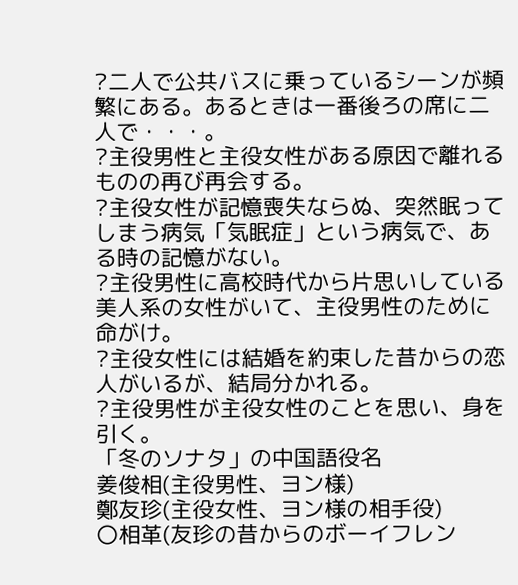?二人で公共バスに乗っているシーンが頻繁にある。あるときは一番後ろの席に二人で・・・。
?主役男性と主役女性がある原因で離れるものの再び再会する。
?主役女性が記憶喪失ならぬ、突然眠ってしまう病気「気眠症」という病気で、ある時の記憶がない。
?主役男性に高校時代から片思いしている美人系の女性がいて、主役男性のために命がけ。
?主役女性には結婚を約束した昔からの恋人がいるが、結局分かれる。
?主役男性が主役女性のことを思い、身を引く。
「冬のソナタ」の中国語役名
姜俊相(主役男性、ヨン様)
鄭友珍(主役女性、ヨン様の相手役)
〇相革(友珍の昔からのボーイフレン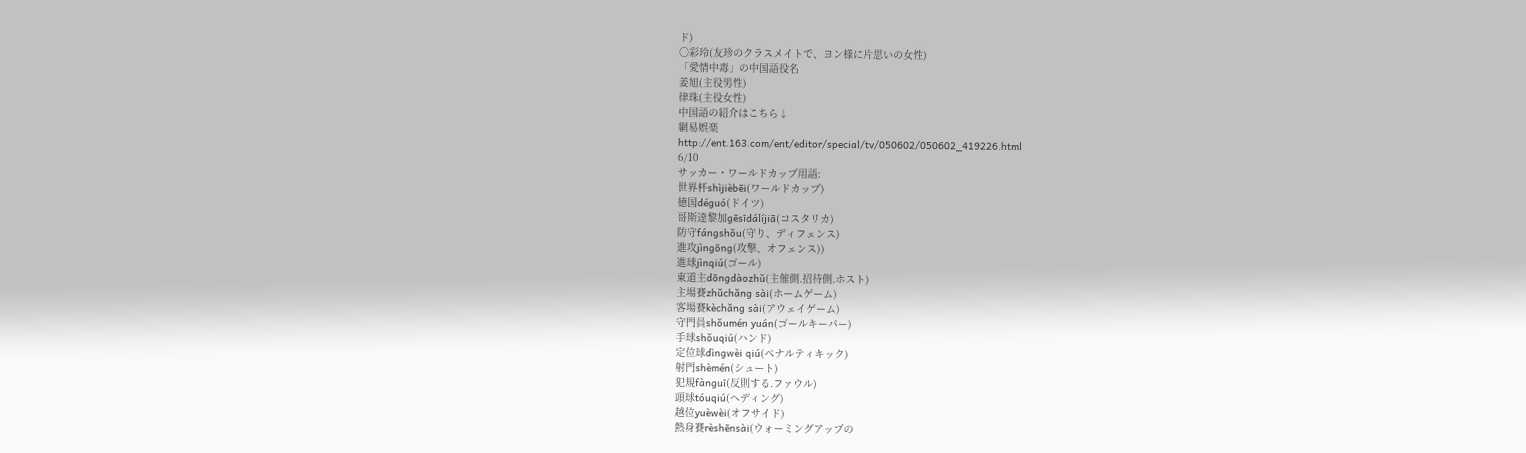ド)
〇彩玲(友珍のクラスメイトで、ヨン様に片思いの女性)
「愛情中毒」の中国語役名
姜旭(主役男性)
律珠(主役女性)
中国語の紹介はこちら↓
網易娯楽
http://ent.163.com/ent/editor/special/tv/050602/050602_419226.html
6/10
サッカー・ワールドカップ用語:
世界杯shìjièbēi(ワールドカップ)
徳国déguó(ドイツ)
哥斯達黎加gēsīdálíjiā(コスタリカ)
防守fángshǒu(守り、ディフェンス)
進攻jìngōng(攻撃、オフェンス))
進球jìnqiú(ゴール)
東道主dōngdàozhǔ(主催側.招待側.ホスト)
主場賽zhǔchǎng sài(ホームゲーム)
客場賽kèchǎng sài(アウェイゲーム)
守門員shǒumén yuán(ゴールキーパー)
手球shǒuqiú(ハンド)
定位球dìngwèi qiú(ペナルティキック)
射門shèmén(シュート)
犯規fànguī(反則する.ファウル)
頭球tóuqiú(ヘディング)
越位yuèwèi(オフサイド)
熱身賽rèshēnsài(ウォーミングアップの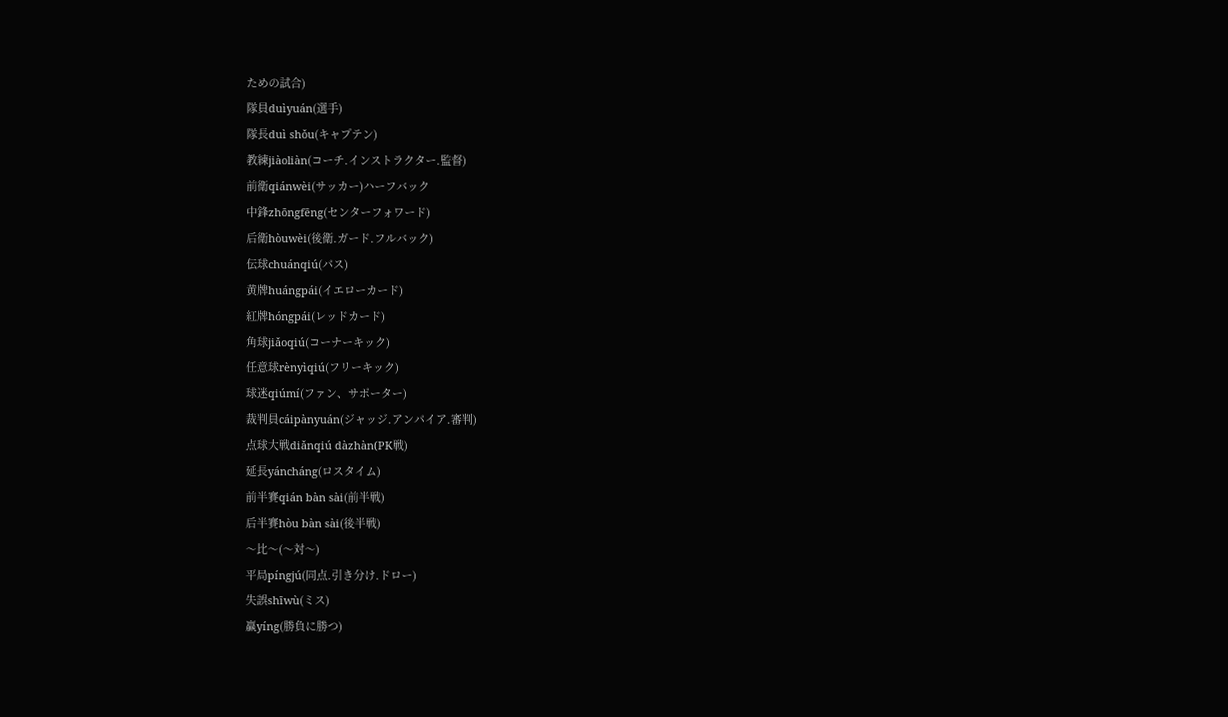ための試合)
隊員duìyuán(選手)
隊長duì shǒu(キャプテン)
教練jiàoliàn(コーチ.インストラクター.監督)
前衛qiánwèi(サッカー)ハーフバック
中鋒zhōngfēng(センターフォワード)
后衛hòuwèi(後衛.ガード.フルバック)
伝球chuánqiú(パス)
黄牌huángpái(イエローカード)
紅牌hóngpái(レッドカード)
角球jiǎoqiú(コーナーキック)
任意球rènyìqiú(フリーキック)
球迷qiúmí(ファン、サポーター)
裁判員cáipànyuán(ジャッジ.アンパイア.審判)
点球大戦diǎnqiú dàzhàn(PK戦)
延長yáncháng(ロスタイム)
前半賽qián bàn sài(前半戦)
后半賽hòu bàn sài(後半戦)
〜比〜(〜対〜)
平局píngjú(同点.引き分け.ドロー)
失誤shīwù(ミス)
贏yíng(勝負に勝つ)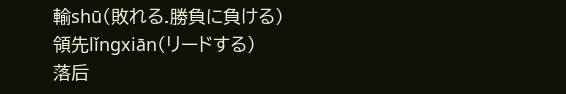輸shū(敗れる.勝負に負ける)
領先lǐngxiān(リードする)
落后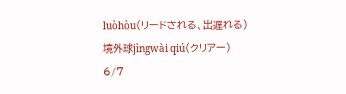luòhòu(リードされる、出遅れる)
境外球jìngwài qiú(クリアー)
6/7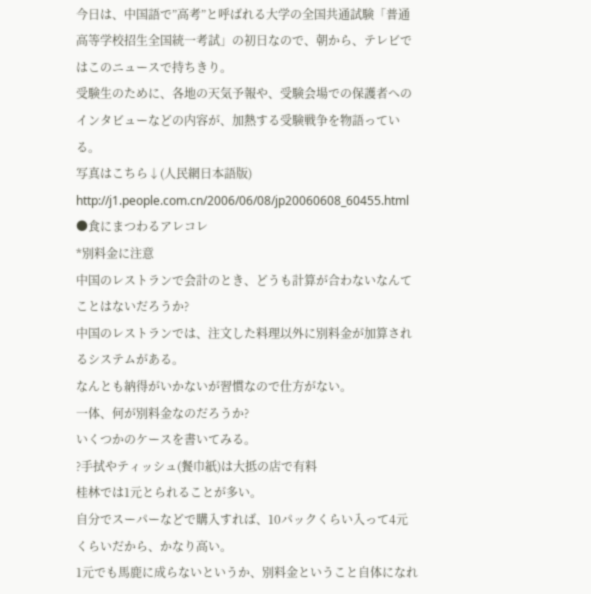今日は、中国語で”高考”と呼ばれる大学の全国共通試験「普通高等学校招生全国統一考試」の初日なので、朝から、テレビではこのニュースで持ちきり。
受験生のために、各地の天気予報や、受験会場での保護者へのインタビューなどの内容が、加熱する受験戦争を物語っている。
写真はこちら↓(人民網日本語版)
http://j1.people.com.cn/2006/06/08/jp20060608_60455.html
●食にまつわるアレコレ
*別料金に注意
中国のレストランで会計のとき、どうも計算が合わないなんてことはないだろうか?
中国のレストランでは、注文した料理以外に別料金が加算されるシステムがある。
なんとも納得がいかないが習慣なので仕方がない。
一体、何が別料金なのだろうか?
いくつかのケースを書いてみる。
?手拭やティッシュ(餐巾紙)は大抵の店で有料
桂林では1元とられることが多い。
自分でスーパーなどで購入すれば、10パックくらい入って4元くらいだから、かなり高い。
1元でも馬鹿に成らないというか、別料金ということ自体になれ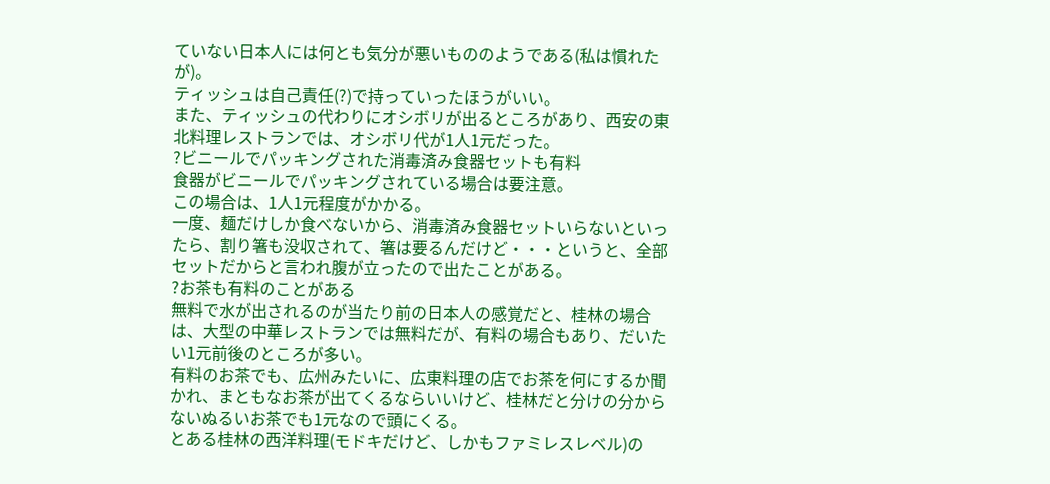ていない日本人には何とも気分が悪いもののようである(私は慣れたが)。
ティッシュは自己責任(?)で持っていったほうがいい。
また、ティッシュの代わりにオシボリが出るところがあり、西安の東北料理レストランでは、オシボリ代が1人1元だった。
?ビニールでパッキングされた消毒済み食器セットも有料
食器がビニールでパッキングされている場合は要注意。
この場合は、1人1元程度がかかる。
一度、麺だけしか食べないから、消毒済み食器セットいらないといったら、割り箸も没収されて、箸は要るんだけど・・・というと、全部セットだからと言われ腹が立ったので出たことがある。
?お茶も有料のことがある
無料で水が出されるのが当たり前の日本人の感覚だと、桂林の場合は、大型の中華レストランでは無料だが、有料の場合もあり、だいたい1元前後のところが多い。
有料のお茶でも、広州みたいに、広東料理の店でお茶を何にするか聞かれ、まともなお茶が出てくるならいいけど、桂林だと分けの分からないぬるいお茶でも1元なので頭にくる。
とある桂林の西洋料理(モドキだけど、しかもファミレスレベル)の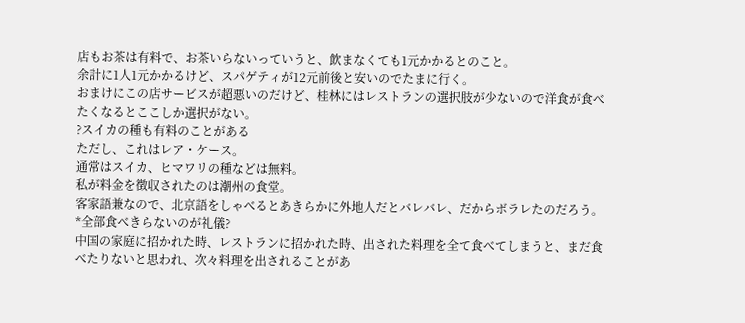店もお茶は有料で、お茶いらないっていうと、飲まなくても1元かかるとのこと。
余計に1人1元かかるけど、スパゲティが12元前後と安いのでたまに行く。
おまけにこの店サービスが超悪いのだけど、桂林にはレストランの選択肢が少ないので洋食が食べたくなるとここしか選択がない。
?スイカの種も有料のことがある
ただし、これはレア・ケース。
通常はスイカ、ヒマワリの種などは無料。
私が料金を徴収されたのは潮州の食堂。
客家語兼なので、北京語をしゃべるとあきらかに外地人だとバレバレ、だからボラレたのだろう。
*全部食べきらないのが礼儀?
中国の家庭に招かれた時、レストランに招かれた時、出された料理を全て食べてしまうと、まだ食べたりないと思われ、次々料理を出されることがあ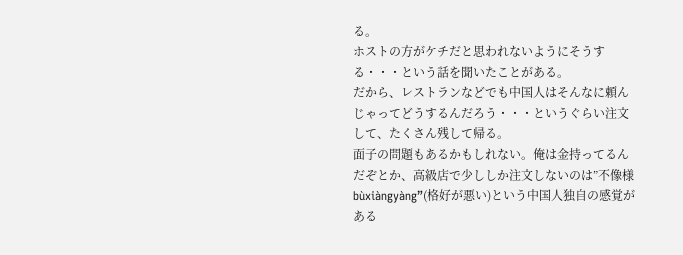る。
ホストの方がケチだと思われないようにそうする・・・という話を聞いたことがある。
だから、レストランなどでも中国人はそんなに頼んじゃってどうするんだろう・・・というぐらい注文して、たくさん残して帰る。
面子の問題もあるかもしれない。俺は金持ってるんだぞとか、高級店で少ししか注文しないのは”不像様bùxiàngyàng”(格好が悪い)という中国人独自の感覚がある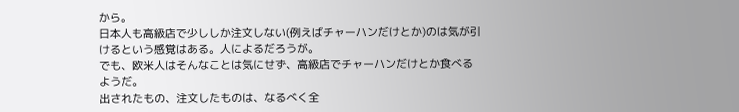から。
日本人も高級店で少ししか注文しない(例えばチャーハンだけとか)のは気が引けるという感覚はある。人によるだろうが。
でも、欧米人はそんなことは気にせず、高級店でチャーハンだけとか食べるようだ。
出されたもの、注文したものは、なるべく全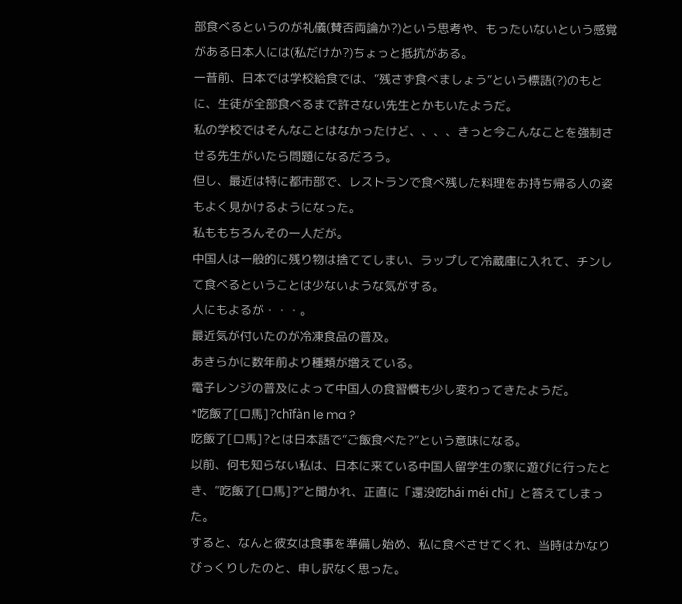部食べるというのが礼儀(賛否両論か?)という思考や、もったいないという感覚がある日本人には(私だけか?)ちょっと抵抗がある。
一昔前、日本では学校給食では、”残さず食べましょう”という標語(?)のもとに、生徒が全部食べるまで許さない先生とかもいたようだ。
私の学校ではそんなことはなかったけど、、、、きっと今こんなことを強制させる先生がいたら問題になるだろう。
但し、最近は特に都市部で、レストランで食べ残した料理をお持ち帰る人の姿もよく見かけるようになった。
私ももちろんその一人だが。
中国人は一般的に残り物は捨ててしまい、ラップして冷蔵庫に入れて、チンして食べるということは少ないような気がする。
人にもよるが・・・。
最近気が付いたのが冷凍食品の普及。
あきらかに数年前より種類が増えている。
電子レンジの普及によって中国人の食習慣も少し変わってきたようだ。
*吃飯了[ロ馬]?chīfàn le ma ?
吃飯了[ロ馬]?とは日本語で”ご飯食べた?”という意味になる。
以前、何も知らない私は、日本に来ている中国人留学生の家に遊びに行ったとき、”吃飯了[ロ馬]?”と聞かれ、正直に「還没吃hái méi chī」と答えてしまった。
すると、なんと彼女は食事を準備し始め、私に食べさせてくれ、当時はかなりびっくりしたのと、申し訳なく思った。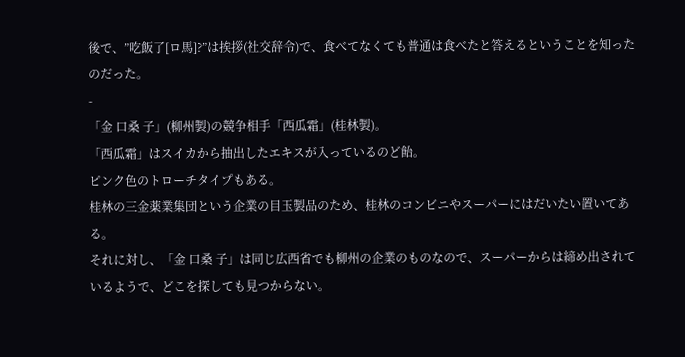後で、”吃飯了[ロ馬]?”は挨拶(社交辞令)で、食べてなくても普通は食べたと答えるということを知ったのだった。
-
「金 口桑 子」(柳州製)の競争相手「西瓜霜」(桂林製)。
「西瓜霜」はスイカから抽出したエキスが入っているのど飴。
ピンク色のトローチタイプもある。
桂林の三金薬業集団という企業の目玉製品のため、桂林のコンビニやスーパーにはだいたい置いてある。
それに対し、「金 口桑 子」は同じ広西省でも柳州の企業のものなので、スーパーからは締め出されているようで、どこを探しても見つからない。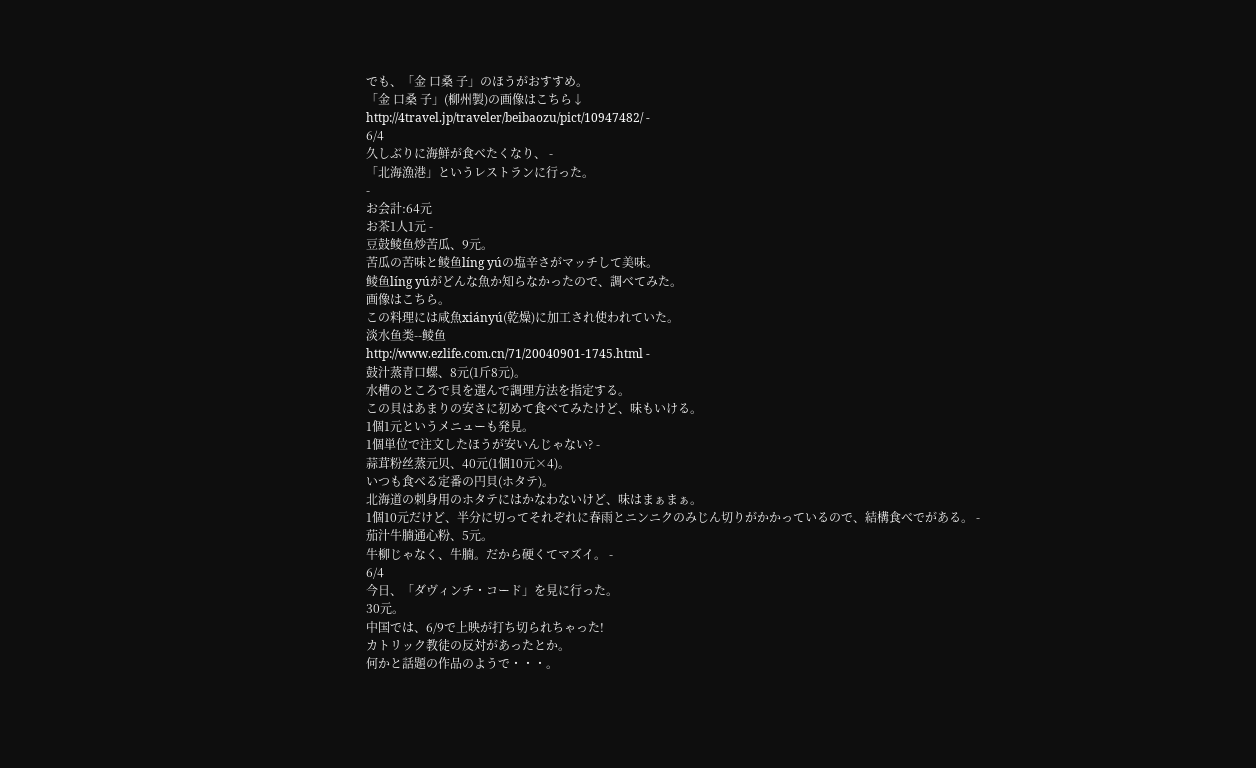でも、「金 口桑 子」のほうがおすすめ。
「金 口桑 子」(柳州製)の画像はこちら↓
http://4travel.jp/traveler/beibaozu/pict/10947482/ -
6/4
久しぶりに海鮮が食べたくなり、 -
「北海漁港」というレストランに行った。
-
お会計:64元
お茶1人1元 -
豆鼓鲮鱼炒苦瓜、9元。
苦瓜の苦味と鲮鱼líng yúの塩辛さがマッチして美味。
鲮鱼líng yúがどんな魚か知らなかったので、調べてみた。
画像はこちら。
この料理には咸魚xiányú(乾燥)に加工され使われていた。
淡水鱼类--鲮鱼
http://www.ezlife.com.cn/71/20040901-1745.html -
鼓汁蒸青口螺、8元(1斤8元)。
水槽のところで貝を選んで調理方法を指定する。
この貝はあまりの安さに初めて食べてみたけど、味もいける。
1個1元というメニューも発見。
1個単位で注文したほうが安いんじゃない? -
蒜茸粉丝蒸元贝、40元(1個10元×4)。
いつも食べる定番の円貝(ホタテ)。
北海道の刺身用のホタテにはかなわないけど、味はまぁまぁ。
1個10元だけど、半分に切ってそれぞれに春雨とニンニクのみじん切りがかかっているので、結構食べでがある。 -
茄汁牛腩通心粉、5元。
牛柳じゃなく、牛腩。だから硬くてマズイ。 -
6/4
今日、「ダヴィンチ・コード」を見に行った。
30元。
中国では、6/9で上映が打ち切られちゃった!
カトリック教徒の反対があったとか。
何かと話題の作品のようで・・・。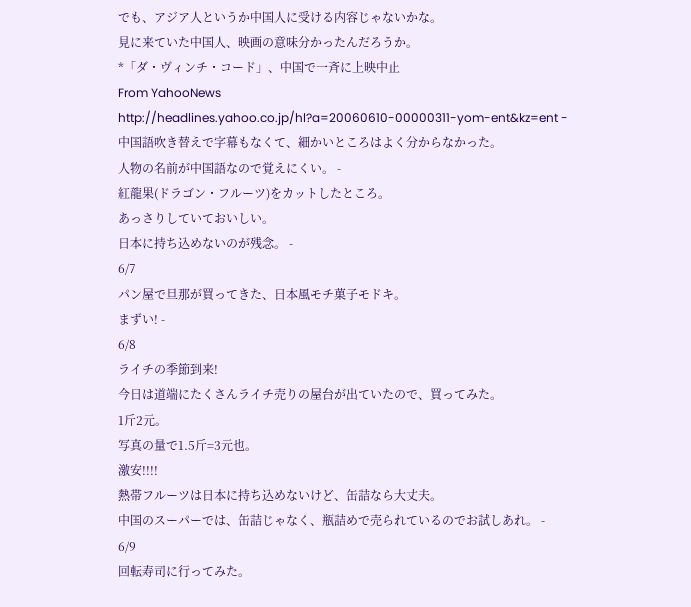でも、アジア人というか中国人に受ける内容じゃないかな。
見に来ていた中国人、映画の意味分かったんだろうか。
*「ダ・ヴィンチ・コード」、中国で一斉に上映中止
From YahooNews
http://headlines.yahoo.co.jp/hl?a=20060610-00000311-yom-ent&kz=ent -
中国語吹き替えで字幕もなくて、細かいところはよく分からなかった。
人物の名前が中国語なので覚えにくい。 -
紅龍果(ドラゴン・フルーツ)をカットしたところ。
あっさりしていておいしい。
日本に持ち込めないのが残念。 -
6/7
パン屋で旦那が買ってきた、日本風モチ菓子モドキ。
まずい! -
6/8
ライチの季節到来!
今日は道端にたくさんライチ売りの屋台が出ていたので、買ってみた。
1斤2元。
写真の量で1.5斤=3元也。
激安!!!!
熱帯フルーツは日本に持ち込めないけど、缶詰なら大丈夫。
中国のスーパーでは、缶詰じゃなく、瓶詰めで売られているのでお試しあれ。 -
6/9
回転寿司に行ってみた。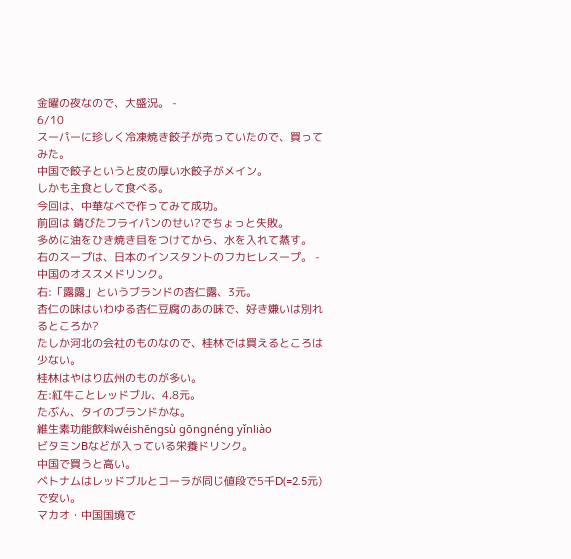金曜の夜なので、大盛況。 -
6/10
スーパーに珍しく冷凍焼き餃子が売っていたので、買ってみた。
中国で餃子というと皮の厚い水餃子がメイン。
しかも主食として食べる。
今回は、中華なべで作ってみて成功。
前回は 錆びたフライパンのせい?でちょっと失敗。
多めに油をひき焼き目をつけてから、水を入れて蒸す。
右のスープは、日本のインスタントのフカヒレスープ。 -
中国のオススメドリンク。
右:「露露」というブランドの杏仁露、3元。
杏仁の味はいわゆる杏仁豆腐のあの味で、好き嫌いは別れるところか?
たしか河北の会社のものなので、桂林では買えるところは少ない。
桂林はやはり広州のものが多い。
左:紅牛ことレッドブル、4.8元。
たぶん、タイのブランドかな。
維生素功能飲料wéishēngsù gōngnéng yǐnliào
ビタミンBなどが入っている栄養ドリンク。
中国で買うと高い。
ベトナムはレッドブルとコーラが同じ値段で5千D(=2.5元)で安い。
マカオ・中国国境で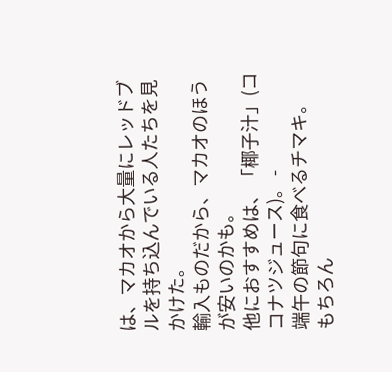は、マカオから大量にレッドブルを持ち込んでいる人たちを見かけた。
輸入ものだから、マカオのほうが安いのかも。
他におすすめは、「椰子汁」(ココナツジュース)。 -
端午の節句に食べるチマキ。
もちろん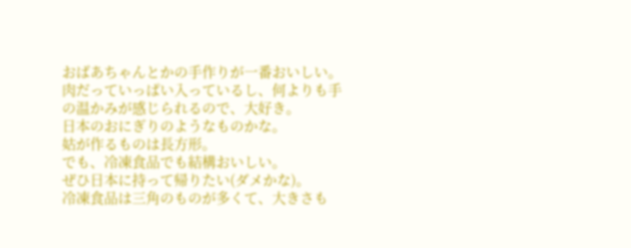おばあちゃんとかの手作りが一番おいしい。
肉だっていっぱい入っているし、何よりも手の温かみが感じられるので、大好き。
日本のおにぎりのようなものかな。
姑が作るものは長方形。
でも、冷凍食品でも結構おいしい。
ぜひ日本に持って帰りたい(ダメかな)。
冷凍食品は三角のものが多くて、大きさも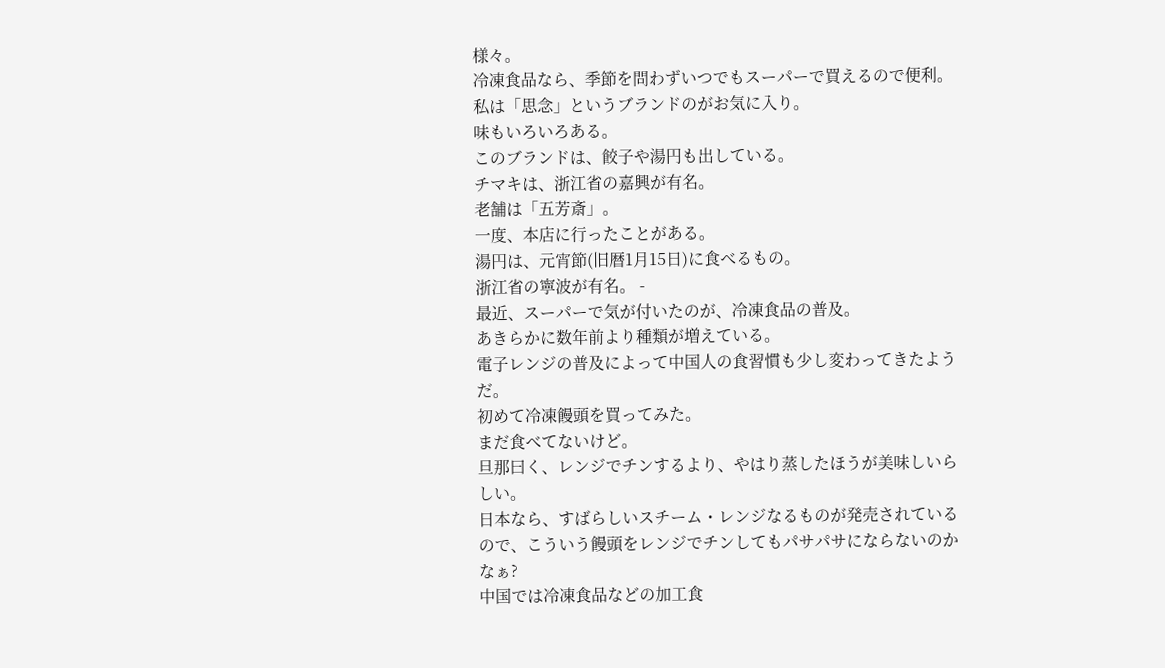様々。
冷凍食品なら、季節を問わずいつでもスーパーで買えるので便利。
私は「思念」というブランドのがお気に入り。
味もいろいろある。
このブランドは、餃子や湯円も出している。
チマキは、浙江省の嘉興が有名。
老舗は「五芳斎」。
一度、本店に行ったことがある。
湯円は、元宵節(旧暦1月15日)に食べるもの。
浙江省の寧波が有名。 -
最近、スーパーで気が付いたのが、冷凍食品の普及。
あきらかに数年前より種類が増えている。
電子レンジの普及によって中国人の食習慣も少し変わってきたようだ。
初めて冷凍饅頭を買ってみた。
まだ食べてないけど。
旦那曰く、レンジでチンするより、やはり蒸したほうが美味しいらしい。
日本なら、すばらしいスチーム・レンジなるものが発売されているので、こういう饅頭をレンジでチンしてもパサパサにならないのかなぁ?
中国では冷凍食品などの加工食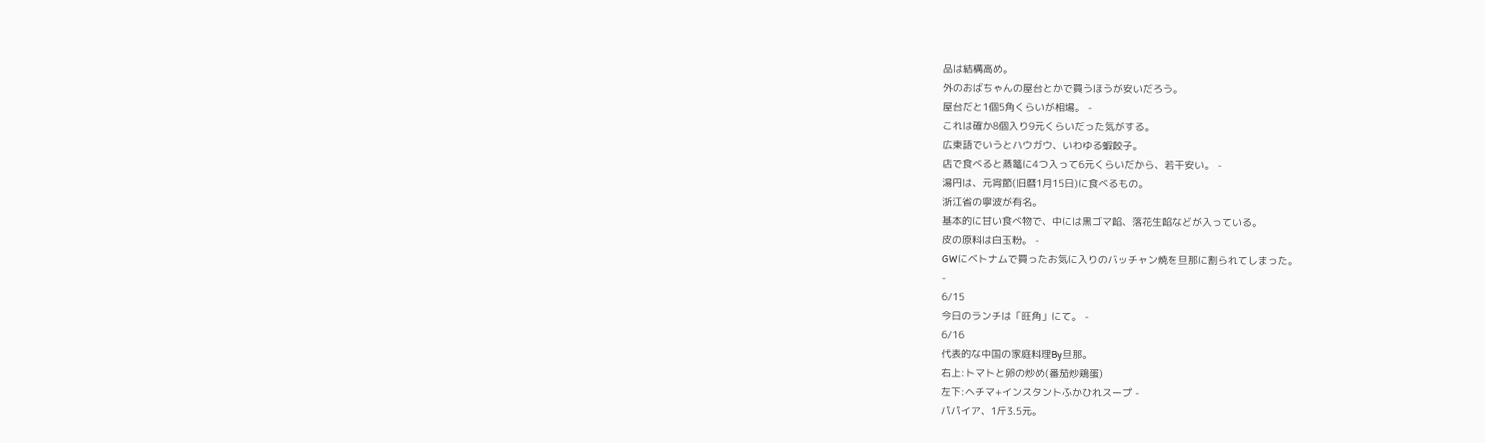品は結構高め。
外のおばちゃんの屋台とかで買うほうが安いだろう。
屋台だと1個5角くらいが相場。 -
これは確か8個入り9元くらいだった気がする。
広東語でいうとハウガウ、いわゆる蝦餃子。
店で食べると蒸篭に4つ入って6元くらいだから、若干安い。 -
湯円は、元宵節(旧暦1月15日)に食べるもの。
浙江省の寧波が有名。
基本的に甘い食べ物で、中には黒ゴマ餡、落花生餡などが入っている。
皮の原料は白玉粉。 -
GWにベトナムで買ったお気に入りのバッチャン焼を旦那に割られてしまった。
-
6/15
今日のランチは「旺角」にて。 -
6/16
代表的な中国の家庭料理By旦那。
右上:トマトと卵の炒め(番茄炒鶏蛋)
左下:ヘチマ+インスタントふかひれスープ -
パパイア、1斤3.5元。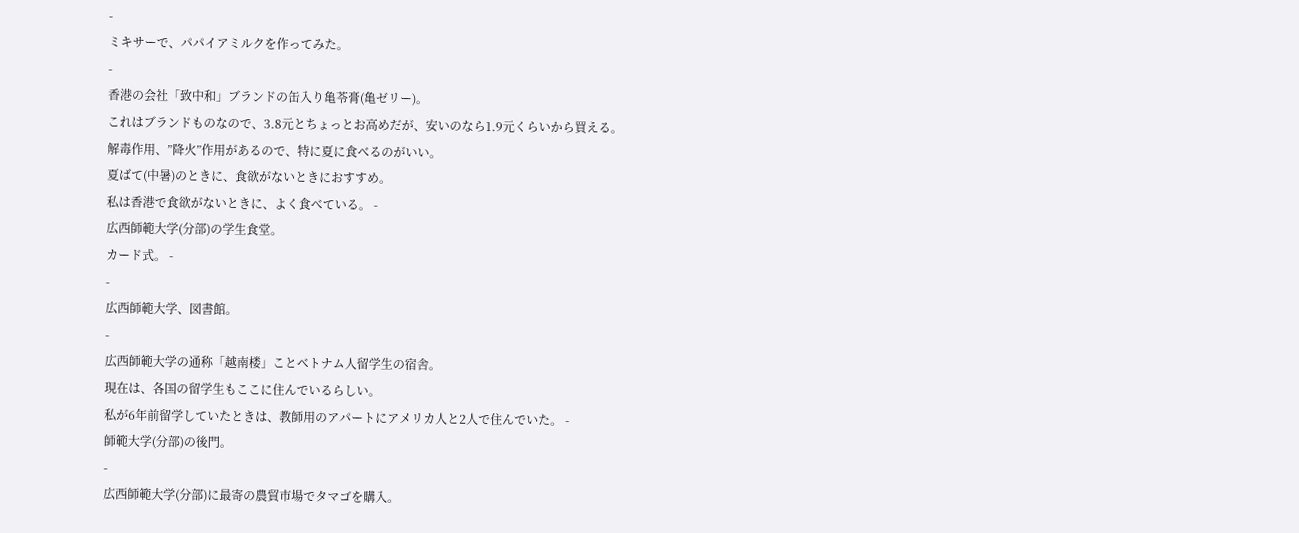-
ミキサーで、パパイアミルクを作ってみた。
-
香港の会社「致中和」ブランドの缶入り亀苓膏(亀ゼリー)。
これはブランドものなので、3.8元とちょっとお高めだが、安いのなら1.9元くらいから買える。
解毒作用、”降火”作用があるので、特に夏に食べるのがいい。
夏ばて(中暑)のときに、食欲がないときにおすすめ。
私は香港で食欲がないときに、よく食べている。 -
広西師範大学(分部)の学生食堂。
カード式。 -
-
広西師範大学、図書館。
-
広西師範大学の通称「越南楼」ことベトナム人留学生の宿舎。
現在は、各国の留学生もここに住んでいるらしい。
私が6年前留学していたときは、教師用のアパートにアメリカ人と2人で住んでいた。 -
師範大学(分部)の後門。
-
広西師範大学(分部)に最寄の農貿市場でタマゴを購入。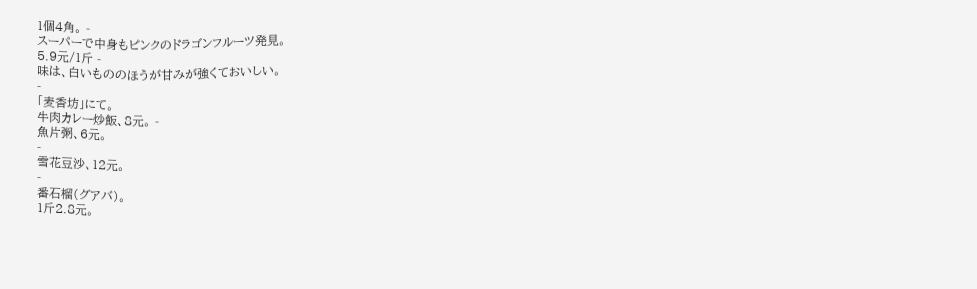1個4角。 -
スーパーで中身もピンクのドラゴンフルーツ発見。
5.9元/1斤 -
味は、白いもののほうが甘みが強くておいしい。
-
「麦香坊」にて。
牛肉カレー炒飯、8元。 -
魚片粥、6元。
-
雪花豆沙、12元。
-
番石榴(グアバ)。
1斤2.8元。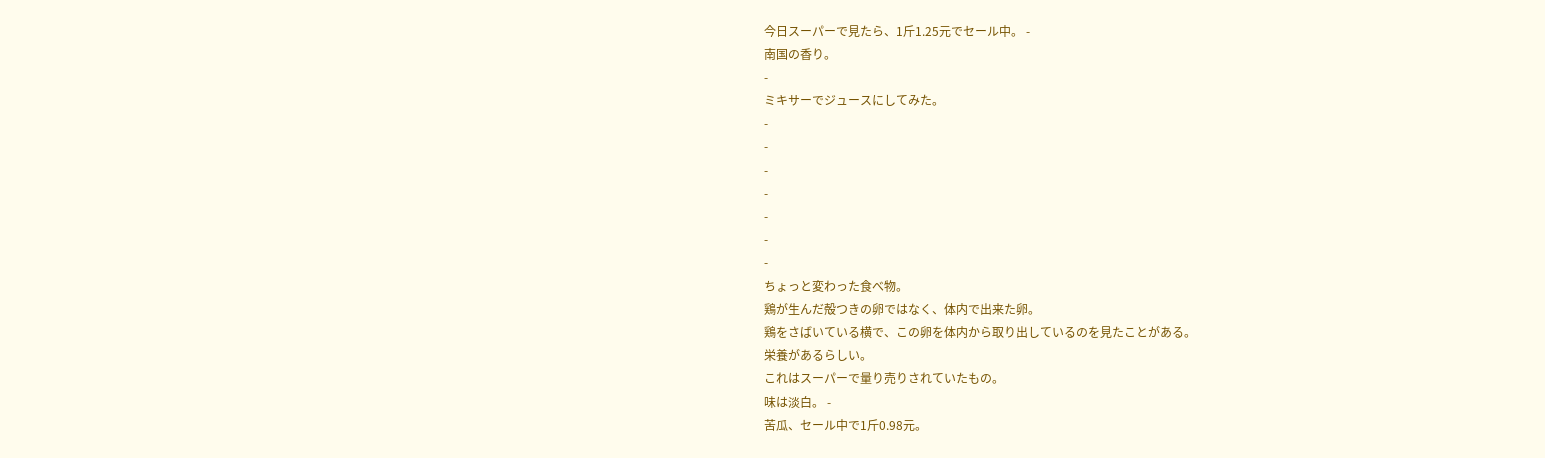今日スーパーで見たら、1斤1.25元でセール中。 -
南国の香り。
-
ミキサーでジュースにしてみた。
-
-
-
-
-
-
-
ちょっと変わった食べ物。
鶏が生んだ殻つきの卵ではなく、体内で出来た卵。
鶏をさばいている横で、この卵を体内から取り出しているのを見たことがある。
栄養があるらしい。
これはスーパーで量り売りされていたもの。
味は淡白。 -
苦瓜、セール中で1斤0.98元。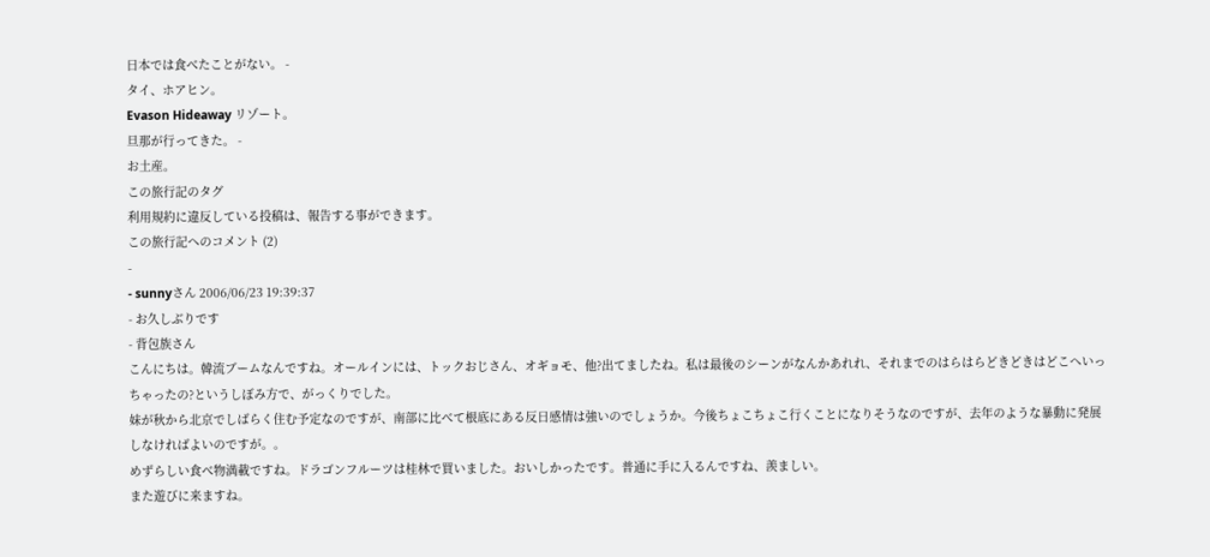日本では食べたことがない。 -
タイ、ホアヒン。
Evason Hideaway リゾート。
旦那が行ってきた。 -
お土産。
この旅行記のタグ
利用規約に違反している投稿は、報告する事ができます。
この旅行記へのコメント (2)
-
- sunnyさん 2006/06/23 19:39:37
- お久しぶりです
- 背包族さん
こんにちは。韓流ブームなんですね。オールインには、トックおじさん、オギョモ、他?出てましたね。私は最後のシーンがなんかあれれ、それまでのはらはらどきどきはどこへいっちゃったの?というしぼみ方で、がっくりでした。
妹が秋から北京でしばらく住む予定なのですが、南部に比べて根底にある反日感情は強いのでしょうか。今後ちょこちょこ行くことになりそうなのですが、去年のような暴動に発展しなければよいのですが。。
めずらしい食べ物満載ですね。ドラゴンフルーツは桂林で買いました。おいしかったです。普通に手に入るんですね、羨ましい。
また遊びに来ますね。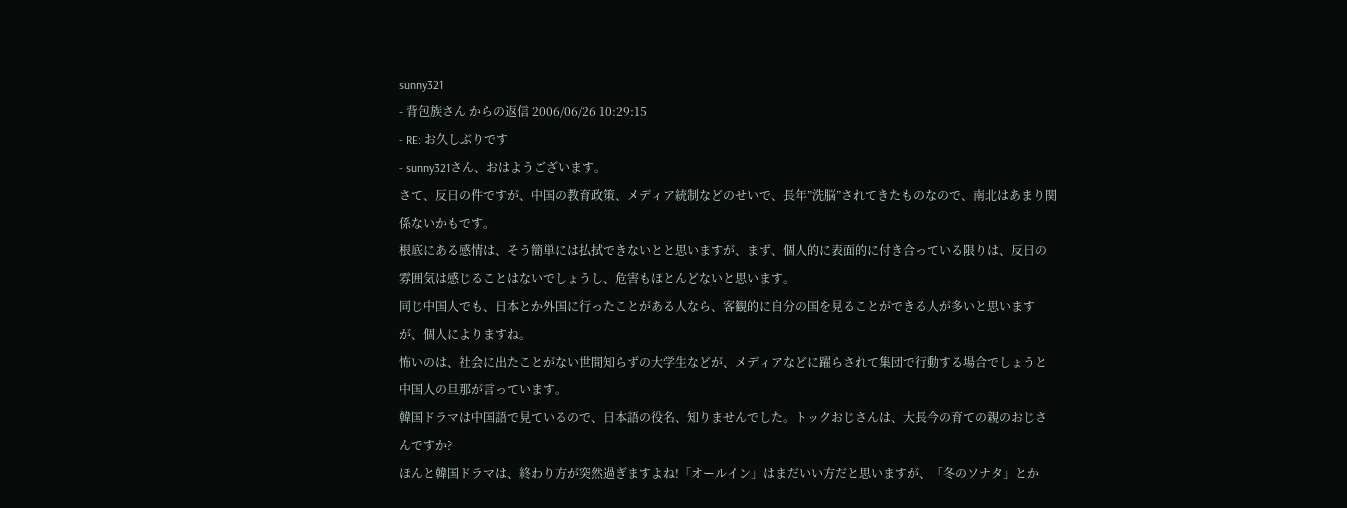sunny321
- 背包族さん からの返信 2006/06/26 10:29:15
- RE: お久しぶりです
- sunny321さん、おはようございます。
さて、反日の件ですが、中国の教育政策、メディア統制などのせいで、長年”洗脳”されてきたものなので、南北はあまり関係ないかもです。
根底にある感情は、そう簡単には払拭できないとと思いますが、まず、個人的に表面的に付き合っている限りは、反日の雰囲気は感じることはないでしょうし、危害もほとんどないと思います。
同じ中国人でも、日本とか外国に行ったことがある人なら、客観的に自分の国を見ることができる人が多いと思いますが、個人によりますね。
怖いのは、社会に出たことがない世間知らずの大学生などが、メディアなどに躍らされて集団で行動する場合でしょうと中国人の旦那が言っています。
韓国ドラマは中国語で見ているので、日本語の役名、知りませんでした。トックおじさんは、大長今の育ての親のおじさんですか?
ほんと韓国ドラマは、終わり方が突然過ぎますよね!「オールイン」はまだいい方だと思いますが、「冬のソナタ」とか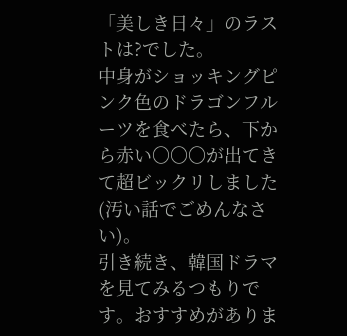「美しき日々」のラストは?でした。
中身がショッキングピンク色のドラゴンフルーツを食べたら、下から赤い〇〇〇が出てきて超ビックリしました(汚い話でごめんなさい)。
引き続き、韓国ドラマを見てみるつもりです。おすすめがありま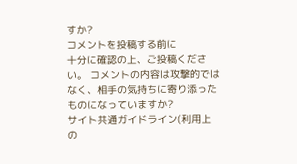すか?
コメントを投稿する前に
十分に確認の上、ご投稿ください。 コメントの内容は攻撃的ではなく、相手の気持ちに寄り添ったものになっていますか?
サイト共通ガイドライン(利用上の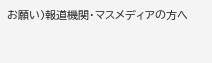お願い)報道機関・マスメディアの方へ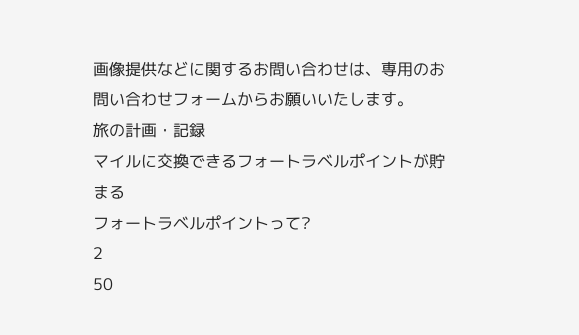画像提供などに関するお問い合わせは、専用のお問い合わせフォームからお願いいたします。
旅の計画・記録
マイルに交換できるフォートラベルポイントが貯まる
フォートラベルポイントって?
2
50